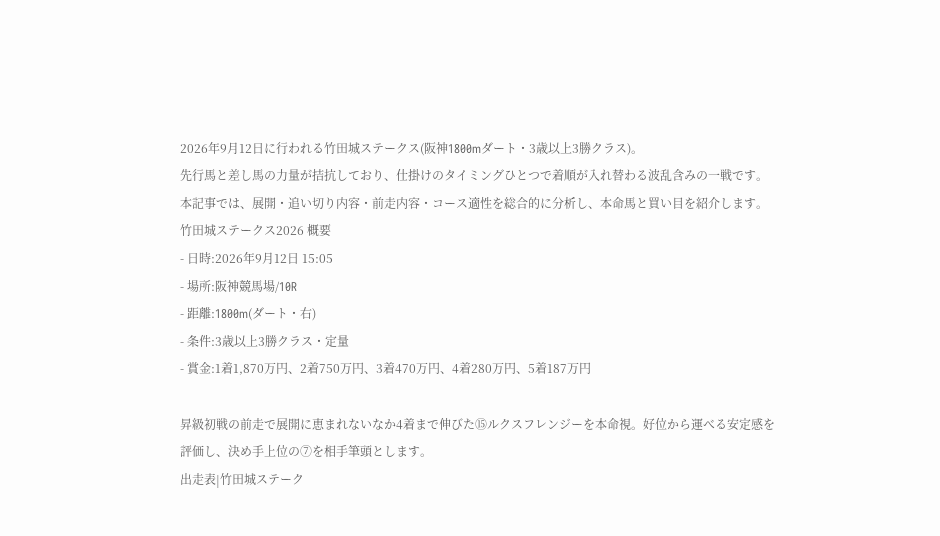2026年9月12日に行われる竹田城ステークス(阪神1800mダート・3歳以上3勝クラス)。
先行馬と差し馬の力量が拮抗しており、仕掛けのタイミングひとつで着順が入れ替わる波乱含みの一戦です。
本記事では、展開・追い切り内容・前走内容・コース適性を総合的に分析し、本命馬と買い目を紹介します。
竹田城ステークス2026 概要
- 日時:2026年9月12日 15:05
- 場所:阪神競馬場/10R
- 距離:1800m(ダート・右)
- 条件:3歳以上3勝クラス・定量
- 賞金:1着1,870万円、2着750万円、3着470万円、4着280万円、5着187万円

昇級初戦の前走で展開に恵まれないなか4着まで伸びた⑮ルクスフレンジーを本命視。好位から運べる安定感を評価し、決め手上位の⑦を相手筆頭とします。
出走表|竹田城ステーク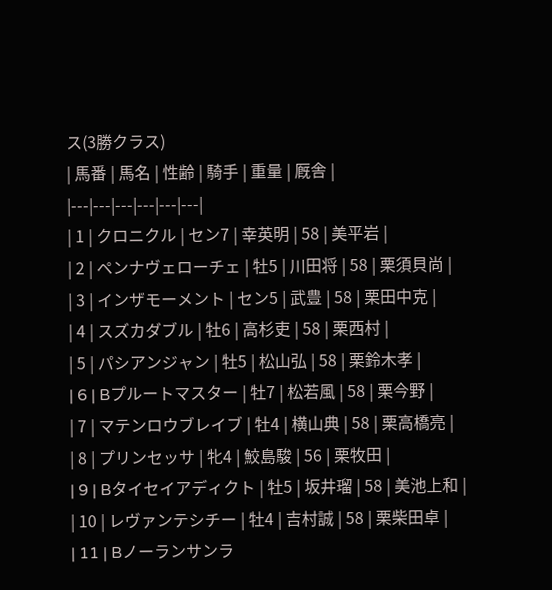ス(3勝クラス)
| 馬番 | 馬名 | 性齢 | 騎手 | 重量 | 厩舎 |
|---|---|---|---|---|---|
| 1 | クロニクル | セン7 | 幸英明 | 58 | 美平岩 |
| 2 | ペンナヴェローチェ | 牡5 | 川田将 | 58 | 栗須貝尚 |
| 3 | インザモーメント | セン5 | 武豊 | 58 | 栗田中克 |
| 4 | スズカダブル | 牡6 | 高杉吏 | 58 | 栗西村 |
| 5 | パシアンジャン | 牡5 | 松山弘 | 58 | 栗鈴木孝 |
| 6 | Bプルートマスター | 牡7 | 松若風 | 58 | 栗今野 |
| 7 | マテンロウブレイブ | 牡4 | 横山典 | 58 | 栗高橋亮 |
| 8 | プリンセッサ | 牝4 | 鮫島駿 | 56 | 栗牧田 |
| 9 | Bタイセイアディクト | 牡5 | 坂井瑠 | 58 | 美池上和 |
| 10 | レヴァンテシチー | 牡4 | 吉村誠 | 58 | 栗柴田卓 |
| 11 | Bノーランサンラ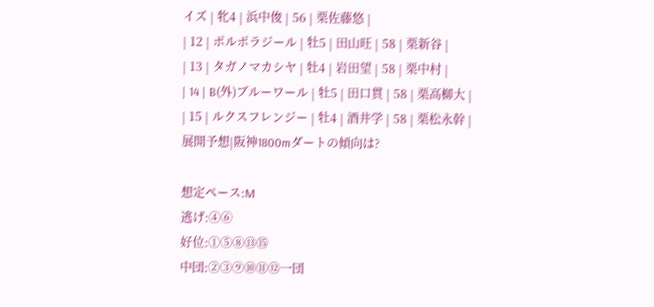イズ | 牝4 | 浜中俊 | 56 | 栗佐藤悠 |
| 12 | ポルポラジール | 牡5 | 田山旺 | 58 | 栗新谷 |
| 13 | タガノマカシヤ | 牡4 | 岩田望 | 58 | 栗中村 |
| 14 | B(外)ブルーワール | 牡5 | 田口貫 | 58 | 栗高柳大 |
| 15 | ルクスフレンジー | 牡4 | 酒井学 | 58 | 栗松永幹 |
展開予想|阪神1800mダートの傾向は?

想定ペース:M
逃げ:④⑥
好位:①⑤⑧⑬⑮
中団:②③⑨⑩⑪⑫一団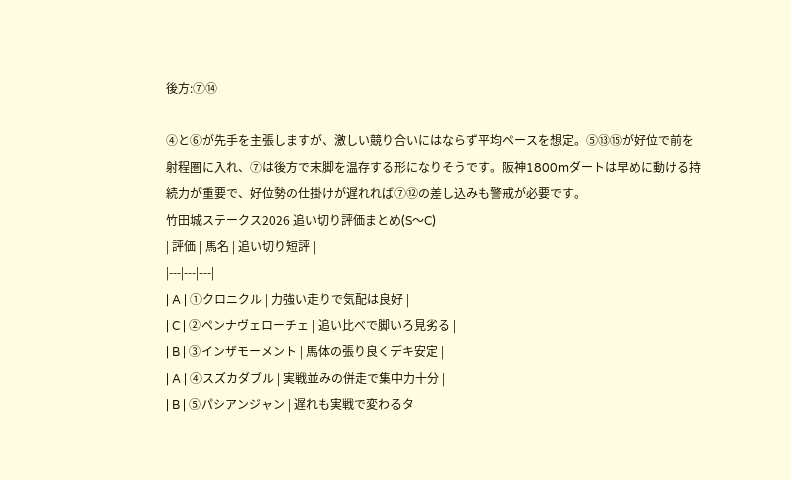後方:⑦⑭

④と⑥が先手を主張しますが、激しい競り合いにはならず平均ペースを想定。⑤⑬⑮が好位で前を射程圏に入れ、⑦は後方で末脚を温存する形になりそうです。阪神1800mダートは早めに動ける持続力が重要で、好位勢の仕掛けが遅れれば⑦⑫の差し込みも警戒が必要です。
竹田城ステークス2026 追い切り評価まとめ(S〜C)
| 評価 | 馬名 | 追い切り短評 |
|---|---|---|
| A | ①クロニクル | 力強い走りで気配は良好 |
| C | ②ペンナヴェローチェ | 追い比べで脚いろ見劣る |
| B | ③インザモーメント | 馬体の張り良くデキ安定 |
| A | ④スズカダブル | 実戦並みの併走で集中力十分 |
| B | ⑤パシアンジャン | 遅れも実戦で変わるタ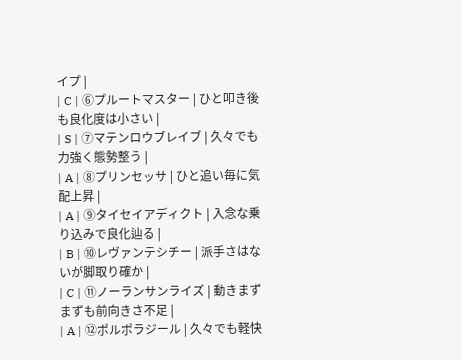イプ |
| C | ⑥プルートマスター | ひと叩き後も良化度は小さい |
| S | ⑦マテンロウブレイブ | 久々でも力強く態勢整う |
| A | ⑧プリンセッサ | ひと追い毎に気配上昇 |
| A | ⑨タイセイアディクト | 入念な乗り込みで良化辿る |
| B | ⑩レヴァンテシチー | 派手さはないが脚取り確か |
| C | ⑪ノーランサンライズ | 動きまずまずも前向きさ不足 |
| A | ⑫ポルポラジール | 久々でも軽快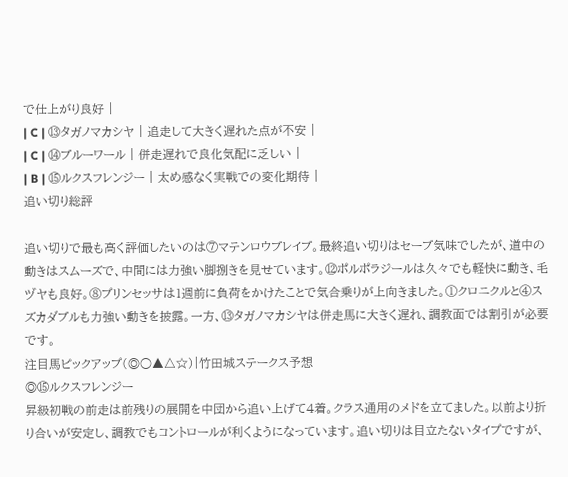で仕上がり良好 |
| C | ⑬タガノマカシヤ | 追走して大きく遅れた点が不安 |
| C | ⑭ブルーワール | 併走遅れで良化気配に乏しい |
| B | ⑮ルクスフレンジー | 太め感なく実戦での変化期待 |
追い切り総評

追い切りで最も高く評価したいのは⑦マテンロウブレイブ。最終追い切りはセーブ気味でしたが、道中の動きはスムーズで、中間には力強い脚捌きを見せています。⑫ポルポラジールは久々でも軽快に動き、毛ヅヤも良好。⑧プリンセッサは1週前に負荷をかけたことで気合乗りが上向きました。①クロニクルと④スズカダブルも力強い動きを披露。一方、⑬タガノマカシヤは併走馬に大きく遅れ、調教面では割引が必要です。
注目馬ピックアップ(◎○▲△☆)|竹田城ステークス予想
◎⑮ルクスフレンジー
昇級初戦の前走は前残りの展開を中団から追い上げて4着。クラス通用のメドを立てました。以前より折り合いが安定し、調教でもコントロールが利くようになっています。追い切りは目立たないタイプですが、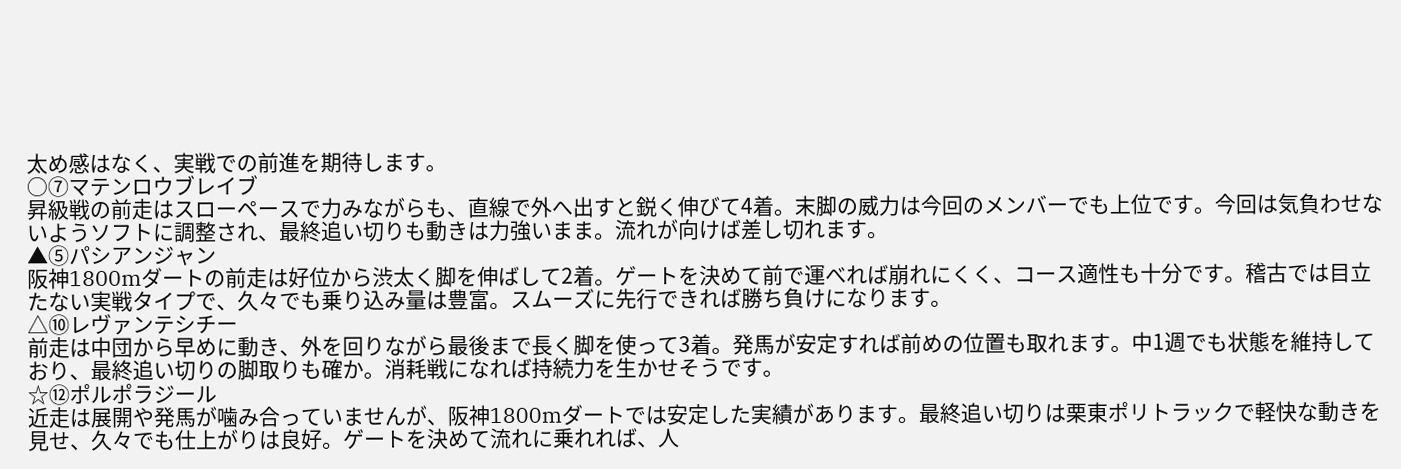太め感はなく、実戦での前進を期待します。
○⑦マテンロウブレイブ
昇級戦の前走はスローペースで力みながらも、直線で外へ出すと鋭く伸びて4着。末脚の威力は今回のメンバーでも上位です。今回は気負わせないようソフトに調整され、最終追い切りも動きは力強いまま。流れが向けば差し切れます。
▲⑤パシアンジャン
阪神1800mダートの前走は好位から渋太く脚を伸ばして2着。ゲートを決めて前で運べれば崩れにくく、コース適性も十分です。稽古では目立たない実戦タイプで、久々でも乗り込み量は豊富。スムーズに先行できれば勝ち負けになります。
△⑩レヴァンテシチー
前走は中団から早めに動き、外を回りながら最後まで長く脚を使って3着。発馬が安定すれば前めの位置も取れます。中1週でも状態を維持しており、最終追い切りの脚取りも確か。消耗戦になれば持続力を生かせそうです。
☆⑫ポルポラジール
近走は展開や発馬が噛み合っていませんが、阪神1800mダートでは安定した実績があります。最終追い切りは栗東ポリトラックで軽快な動きを見せ、久々でも仕上がりは良好。ゲートを決めて流れに乗れれば、人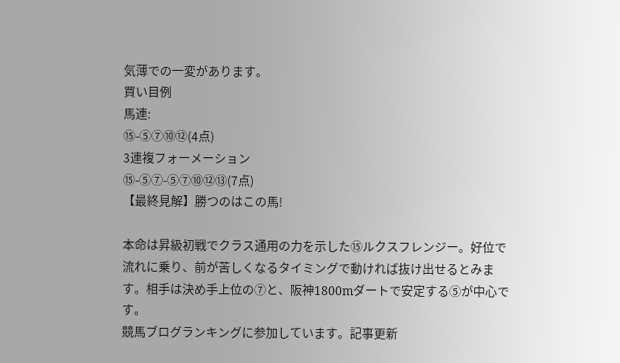気薄での一変があります。
買い目例
馬連:
⑮-⑤⑦⑩⑫(4点)
3連複フォーメーション
⑮-⑤⑦-⑤⑦⑩⑫⑬(7点)
【最終見解】勝つのはこの馬!

本命は昇級初戦でクラス通用の力を示した⑮ルクスフレンジー。好位で流れに乗り、前が苦しくなるタイミングで動ければ抜け出せるとみます。相手は決め手上位の⑦と、阪神1800mダートで安定する⑤が中心です。
競馬ブログランキングに参加しています。記事更新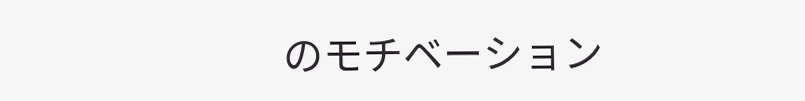のモチベーション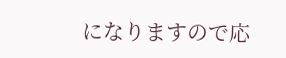になりますので応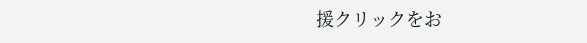援クリックをお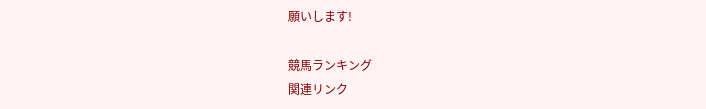願いします!

競馬ランキング
関連リンク